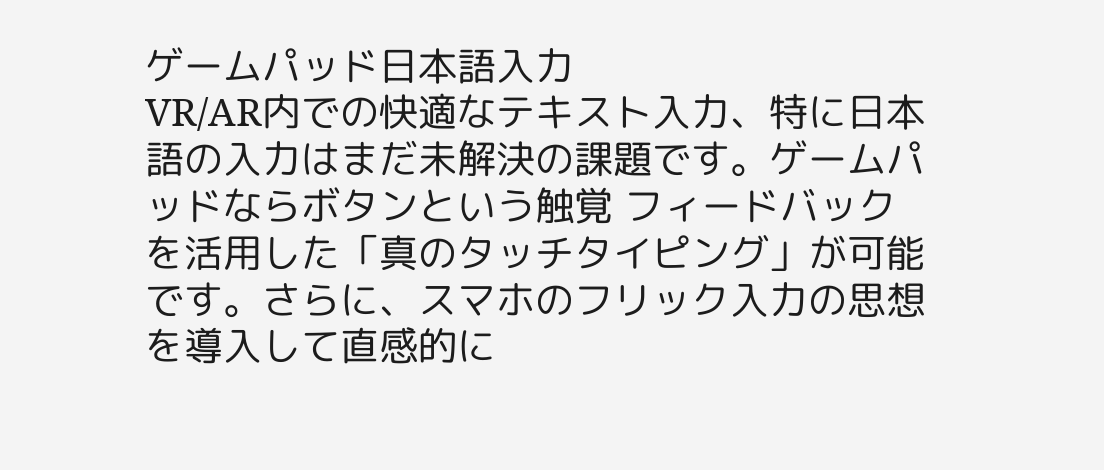ゲームパッド日本語入力
VR/AR内での快適なテキスト入力、特に日本語の入力はまだ未解決の課題です。ゲームパッドならボタンという触覚 フィードバックを活用した「真のタッチタイピング」が可能です。さらに、スマホのフリック入力の思想を導入して直感的に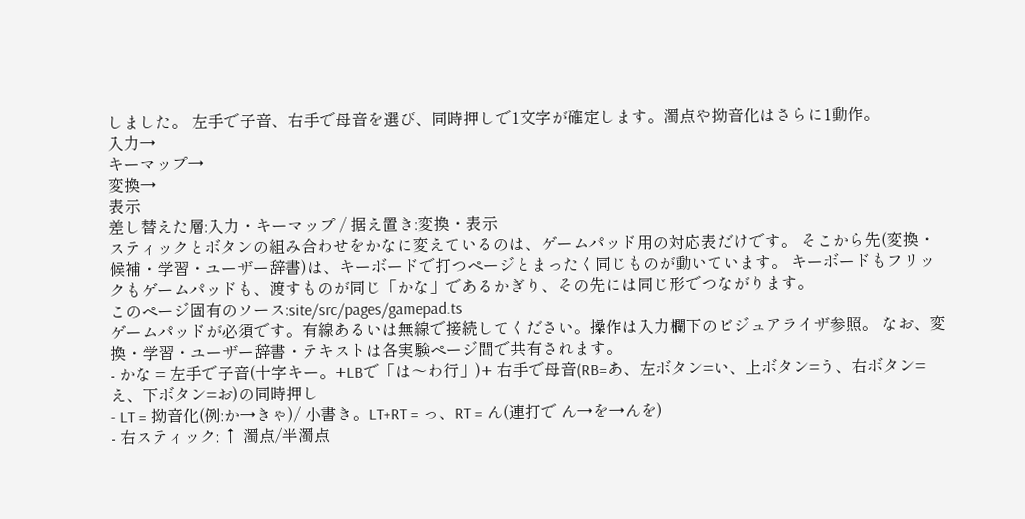しました。 左手で子音、右手で母音を選び、同時押しで1文字が確定します。濁点や拗音化はさらに1動作。
入力→
キーマップ→
変換→
表示
差し替えた層:入力・キーマップ / 据え置き:変換・表示
スティックとボタンの組み合わせをかなに変えているのは、ゲームパッド用の対応表だけです。 そこから先(変換・候補・学習・ユーザー辞書)は、キーボードで打つページとまったく同じものが動いています。 キーボードもフリックもゲームパッドも、渡すものが同じ「かな」であるかぎり、その先には同じ形でつながります。
このページ固有のソース:site/src/pages/gamepad.ts
ゲームパッドが必須です。有線あるいは無線で接続してください。操作は入力欄下のビジュアライザ参照。 なお、変換・学習・ユーザー辞書・テキストは各実験ページ間で共有されます。
- かな = 左手で子音(十字キー。+LBで「は〜わ行」)+ 右手で母音(RB=あ、左ボタン=い、上ボタン=う、右ボタン=え、下ボタン=お)の同時押し
- LT = 拗音化(例:か→きゃ)/ 小書き。LT+RT = っ、RT = ん(連打で ん→を→んを)
- 右スティック: ↑ 濁点/半濁点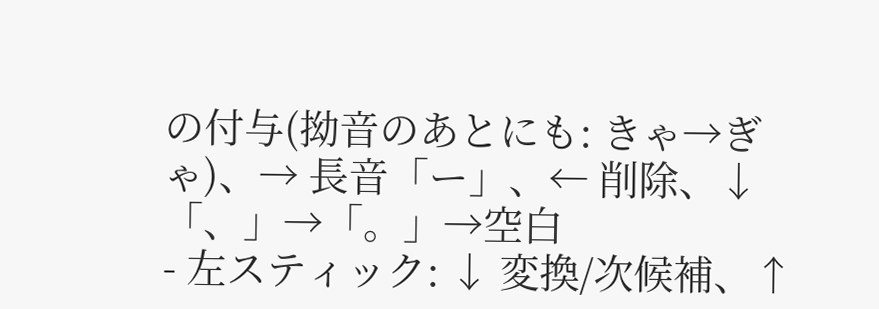の付与(拗音のあとにも: きゃ→ぎゃ)、→ 長音「ー」、← 削除、↓ 「、」→「。」→空白
- 左スティック: ↓ 変換/次候補、↑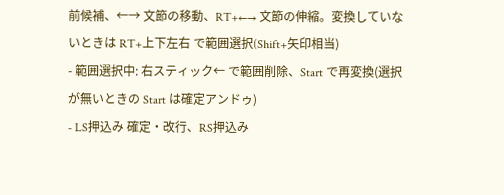前候補、←→ 文節の移動、RT+←→ 文節の伸縮。変換していないときは RT+上下左右 で範囲選択(Shift+矢印相当)
- 範囲選択中: 右スティック← で範囲削除、Start で再変換(選択が無いときの Start は確定アンドゥ)
- LS押込み 確定・改行、RS押込み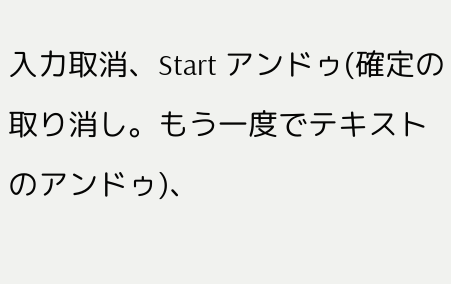入力取消、Start アンドゥ(確定の取り消し。もう一度でテキストのアンドゥ)、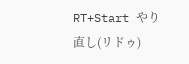RT+Start やり直し(リドゥ)